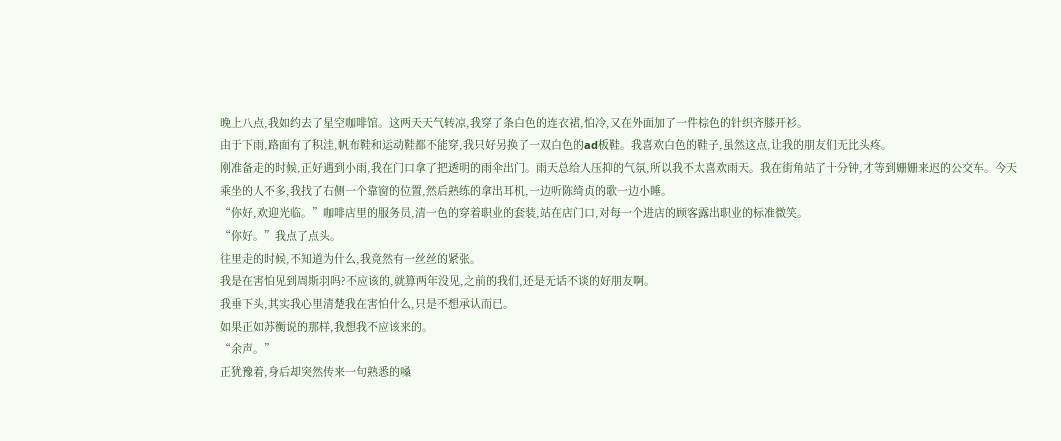晚上八点,我如约去了星空咖啡馆。这两天天气转凉,我穿了条白色的连衣裙,怕冷,又在外面加了一件棕色的针织齐膝开衫。
由于下雨,路面有了积洼,帆布鞋和运动鞋都不能穿,我只好另换了一双白色的ad板鞋。我喜欢白色的鞋子,虽然这点,让我的朋友们无比头疼。
刚准备走的时候,正好遇到小雨,我在门口拿了把透明的雨伞出门。雨天总给人压抑的气氛,所以我不太喜欢雨天。我在街角站了十分钟,才等到姗姗来迟的公交车。今天乘坐的人不多,我找了右侧一个靠窗的位置,然后熟练的拿出耳机,一边听陈绮贞的歌一边小睡。
“你好,欢迎光临。”咖啡店里的服务员,清一色的穿着职业的套装,站在店门口,对每一个进店的顾客露出职业的标准微笑。
“你好。”我点了点头。
往里走的时候,不知道为什么,我竟然有一丝丝的紧张。
我是在害怕见到周斯羽吗?不应该的,就算两年没见,之前的我们,还是无话不谈的好朋友啊。
我垂下头,其实我心里清楚我在害怕什么,只是不想承认而已。
如果正如苏衡说的那样,我想我不应该来的。
“余声。”
正犹豫着,身后却突然传来一句熟悉的嗓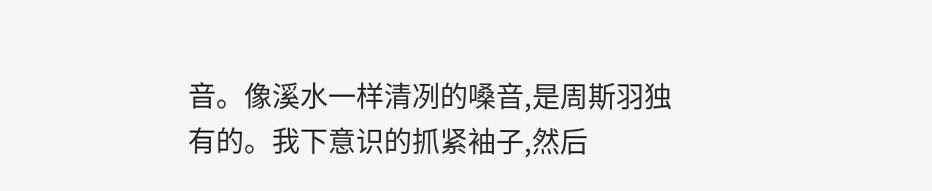音。像溪水一样清冽的嗓音,是周斯羽独有的。我下意识的抓紧袖子,然后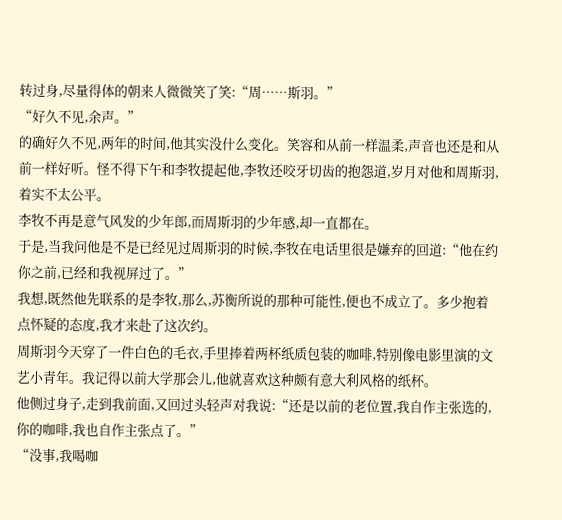转过身,尽量得体的朝来人微微笑了笑:“周……斯羽。”
“好久不见,余声。”
的确好久不见,两年的时间,他其实没什么变化。笑容和从前一样温柔,声音也还是和从前一样好听。怪不得下午和李牧提起他,李牧还咬牙切齿的抱怨道,岁月对他和周斯羽,着实不太公平。
李牧不再是意气风发的少年郎,而周斯羽的少年感,却一直都在。
于是,当我问他是不是已经见过周斯羽的时候,李牧在电话里很是嫌弃的回道:“他在约你之前,已经和我视屏过了。”
我想,既然他先联系的是李牧,那么,苏衡所说的那种可能性,便也不成立了。多少抱着点怀疑的态度,我才来赴了这次约。
周斯羽今天穿了一件白色的毛衣,手里捧着两杯纸质包装的咖啡,特别像电影里演的文艺小青年。我记得以前大学那会儿,他就喜欢这种颇有意大利风格的纸杯。
他侧过身子,走到我前面,又回过头轻声对我说:“还是以前的老位置,我自作主张选的,你的咖啡,我也自作主张点了。”
“没事,我喝咖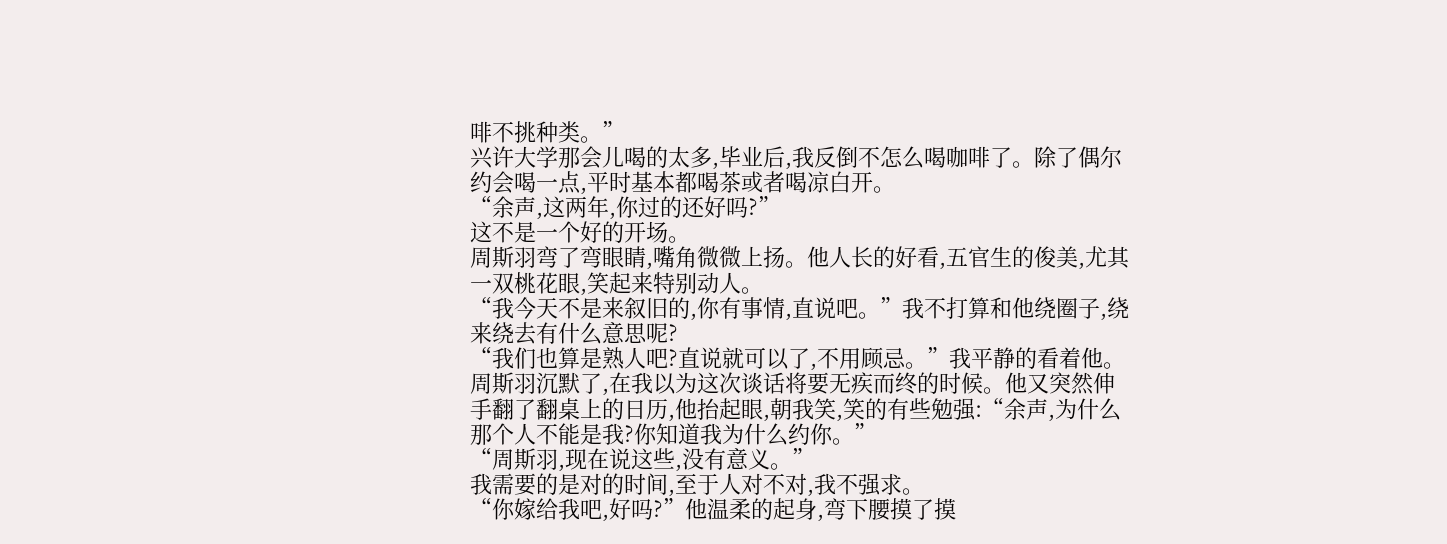啡不挑种类。”
兴许大学那会儿喝的太多,毕业后,我反倒不怎么喝咖啡了。除了偶尔约会喝一点,平时基本都喝茶或者喝凉白开。
“余声,这两年,你过的还好吗?”
这不是一个好的开场。
周斯羽弯了弯眼睛,嘴角微微上扬。他人长的好看,五官生的俊美,尤其一双桃花眼,笑起来特别动人。
“我今天不是来叙旧的,你有事情,直说吧。”我不打算和他绕圈子,绕来绕去有什么意思呢?
“我们也算是熟人吧?直说就可以了,不用顾忌。”我平静的看着他。
周斯羽沉默了,在我以为这次谈话将要无疾而终的时候。他又突然伸手翻了翻桌上的日历,他抬起眼,朝我笑,笑的有些勉强:“余声,为什么那个人不能是我?你知道我为什么约你。”
“周斯羽,现在说这些,没有意义。”
我需要的是对的时间,至于人对不对,我不强求。
“你嫁给我吧,好吗?”他温柔的起身,弯下腰摸了摸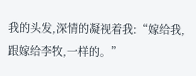我的头发,深情的凝视着我:“嫁给我,跟嫁给李牧,一样的。”